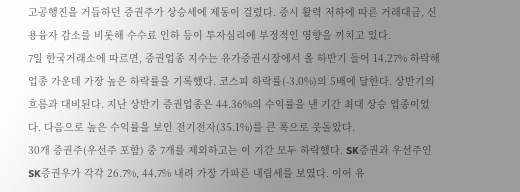고공행진을 거듭하던 증권주가 상승세에 제동이 걸렸다. 증시 활력 저하에 따른 거래대금, 신용융자 감소를 비롯해 수수료 인하 등이 투자심리에 부정적인 영향을 끼치고 있다.
7일 한국거래소에 따르면, 증권업종 지수는 유가증권시장에서 올 하반기 들어 14.27% 하락해 업종 가운데 가장 높은 하락률을 기록했다. 코스피 하락률(-3.0%)의 5배에 달한다. 상반기의 흐름과 대비된다. 지난 상반기 증권업종은 44.36%의 수익률을 낸 기간 최대 상승 업종이었다. 다음으로 높은 수익률을 보인 전기전자(35.1%)를 큰 폭으로 웃돌았다.
30개 증권주(우선주 포함) 중 7개를 제외하고는 이 기간 모두 하락했다. SK증권과 우선주인 SK증권우가 각각 26.7%, 44.7% 내려 가장 가파른 내림세를 보였다. 이어 유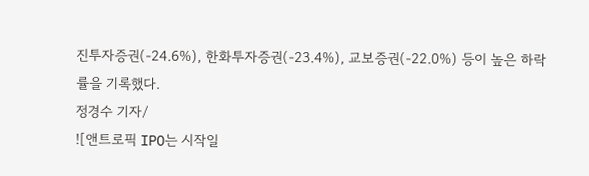진투자증권(-24.6%), 한화투자증권(-23.4%), 교보증권(-22.0%) 등이 높은 하락률을 기록했다.
정경수 기자/
![앤트로픽 IPO는 시작일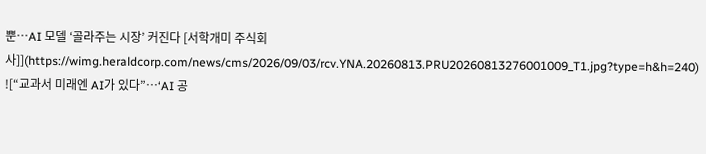뿐…AI 모델 ‘골라주는 시장’ 커진다 [서학개미 주식회사]](https://wimg.heraldcorp.com/news/cms/2026/09/03/rcv.YNA.20260813.PRU20260813276001009_T1.jpg?type=h&h=240)
![“교과서 미래엔 AI가 있다”…‘AI 공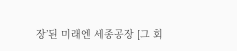장’된 미래엔 세종공장 [그 회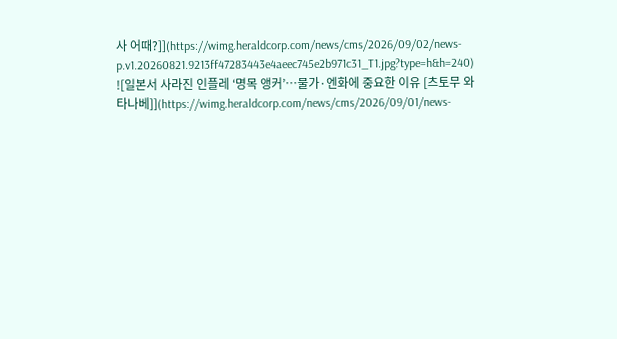사 어때?]](https://wimg.heraldcorp.com/news/cms/2026/09/02/news-p.v1.20260821.9213ff47283443e4aeec745e2b971c31_T1.jpg?type=h&h=240)
![일본서 사라진 인플레 ‘명목 앵커’…물가·엔화에 중요한 이유 [츠토무 와타나베]](https://wimg.heraldcorp.com/news/cms/2026/09/01/news-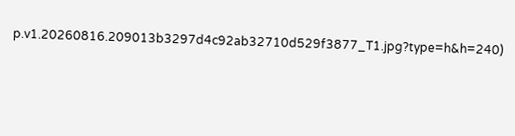p.v1.20260816.209013b3297d4c92ab32710d529f3877_T1.jpg?type=h&h=240)